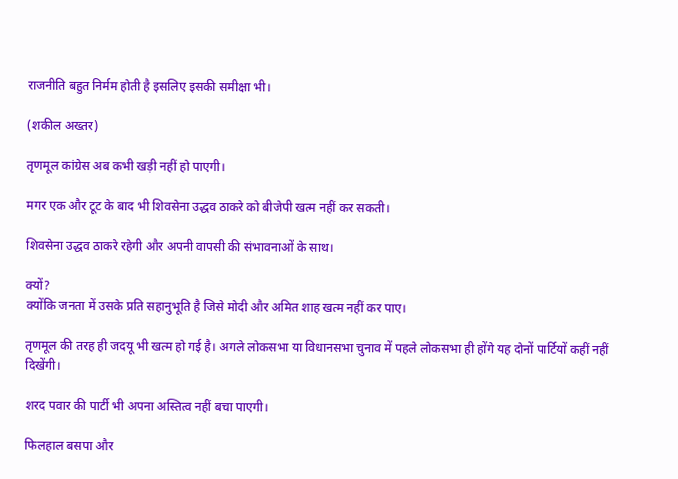राजनीति बहुत निर्मम होती है इसलिए इसकी समीक्षा भी।

(शकील अख्तर)

तृणमूल कांग्रेस अब कभी खड़ी नहीं हो पाएगी।

मगर एक और टूट के बाद भी शिवसेना उद्धव ठाकरे को बीजेपी खत्म नहीं कर सकती।

शिवसेना उद्धव ठाकरे रहेगी और अपनी वापसी की संभावनाओं के साथ।

क्यों?
क्योंकि जनता में उसके प्रति सहानुभूति है जिसे मोदी और अमित शाह खत्म नहीं कर पाए।

तृणमूल की तरह ही जदयू भी खत्म हो गई है। अगले लोकसभा या विधानसभा चुनाव में पहले लोकसभा ही होंगे यह दोनों पार्टियों कहीं नहीं दिखेंगी।

शरद पवार की पार्टी भी अपना अस्तित्व नहीं बचा पाएगी।

फिलहाल बसपा और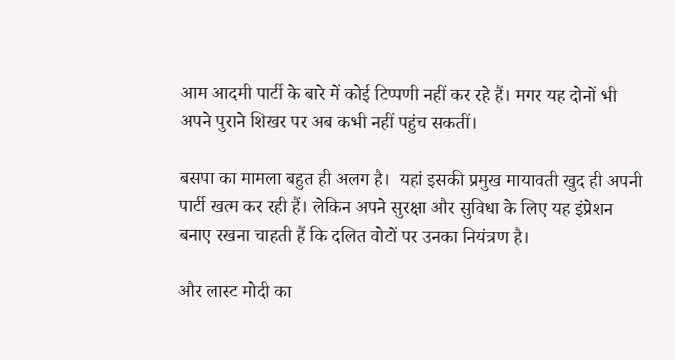आम आदमी पार्टी के बारे में कोई टिप्पणी नहीं कर रहे हैं। मगर यह दोनों भी अपने पुराने शिखर पर अब कभी नहीं पहुंच सकतीं। ‌

बसपा का मामला बहुत ही अलग है। ‌ यहां इसकी प्रमुख मायावती खुद ही अपनी पार्टी खत्म कर रही हैं। लेकिन अपने सुरक्षा और सुविधा के लिए यह इंप्रेशन बनाए रखना चाहती हैं कि दलित वोटों पर उनका नियंत्रण है।

और लास्ट मोदी का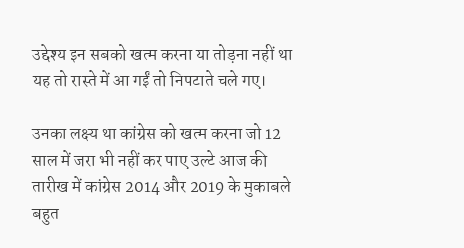उद्देश्य इन सबको खत्म करना या तोड़ना नहीं था यह तो रास्ते में आ गईं तो निपटाते चले गए।

उनका लक्ष्य था कांग्रेस को खत्म करना जो 12 साल में जरा भी नहीं कर पाए उल्टे आज की तारीख में कांग्रेस 2014 और 2019 के मुकाबले बहुत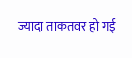ज्यादा ताकतवर हो गई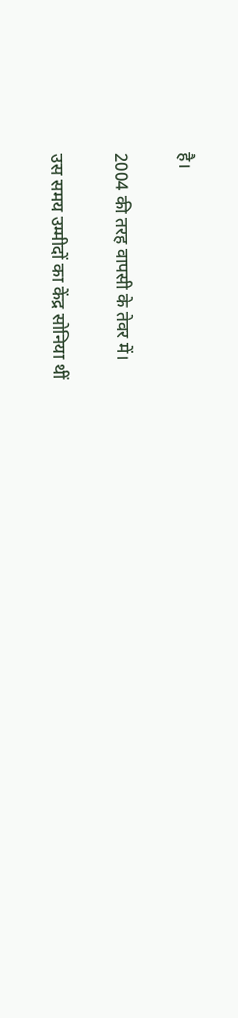है।

2004 की तरह वापसी के तेवर में।

उस समय उम्मीदों का केंद्र सोनिया थीं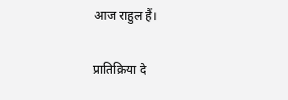आज राहुल हैं।

प्रातिक्रिया दे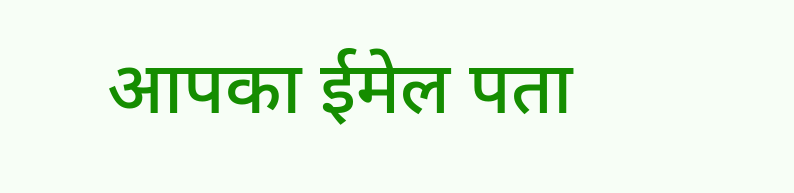आपका ईमेल पता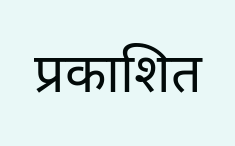प्रकाशित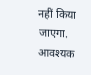नहीं किया जाएगा. आवश्यक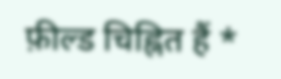फ़ील्ड चिह्नित हैं *